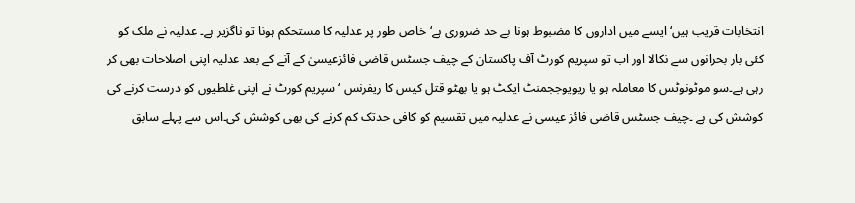انتخابات قریب ہیں‘ ایسے میں اداروں کا مضبوط ہونا بے حد ضروری ہے‘خاص طور پر عدلیہ کا مستحکم ہونا تو ناگزیر ہے۔ عدلیہ نے ملک کو کئی بار بحرانوں سے نکالا اور اب تو سپریم کورٹ آف پاکستان کے چیف جسٹس قاضی فائزعیسیٰ کے آنے کے بعد عدلیہ اپنی اصلاحات بھی کر رہی ہے۔سو موٹونوٹس کا معاملہ ہو یا ریویوججمنٹ ایکٹ ہو یا بھٹو قتل کیس کا ریفرنس ‘سپریم کورٹ نے اپنی غلطیوں کو درست کرنے کی کوشش کی ہے ۔چیف جسٹس قاضی فائز عیسی نے عدلیہ میں تقسیم کو کافی حدتک کم کرنے کی بھی کوشش کی۔اس سے پہلے سابق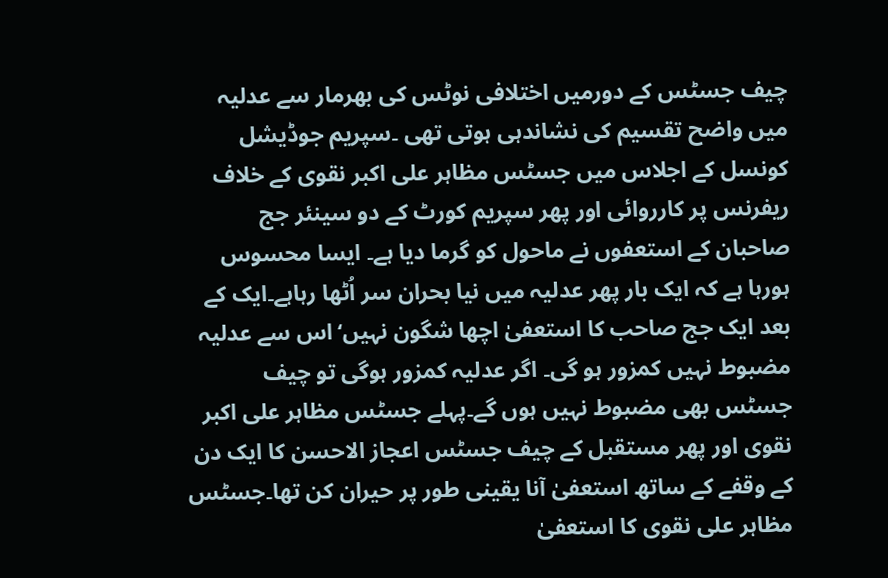چیف جسٹس کے دورمیں اختلافی نوٹس کی بھرمار سے عدلیہ میں واضح تقسیم کی نشاندہی ہوتی تھی ۔سپریم جوڈیشل کونسل کے اجلاس میں جسٹس مظاہر علی اکبر نقوی کے خلاف ریفرنس پر کارروائی اور پھر سپریم کورٹ کے دو سینئر جج صاحبان کے استعفوں نے ماحول کو گرما دیا ہے۔ ایسا محسوس ہورہا ہے کہ ایک بار پھر عدلیہ میں نیا بحران سر اُٹھا رہاہے۔ایک کے بعد ایک جج صاحب کا استعفیٰ اچھا شگون نہیں‘اس سے عدلیہ مضبوط نہیں کمزور ہو گی۔ اگر عدلیہ کمزور ہوگی تو چیف جسٹس بھی مضبوط نہیں ہوں گے۔پہلے جسٹس مظاہر علی اکبر نقوی اور پھر مستقبل کے چیف جسٹس اعجاز الاحسن کا ایک دن کے وقفے کے ساتھ استعفیٰ آنا یقینی طور پر حیران کن تھا۔جسٹس مظاہر علی نقوی کا استعفیٰ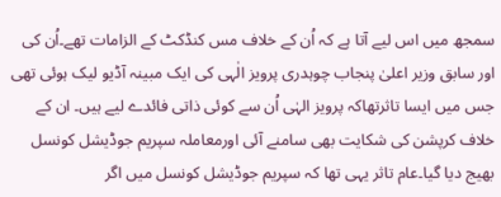سمجھ میں اس لیے آتا ہے کہ اُن کے خلاف مس کنڈکٹ کے الزامات تھے۔اُن کی اور سابق وزیر اعلیٰ پنجاب چوہدری پرویز الٰہی کی ایک مبینہ آڈیو لیک ہوئی تھی جس میں ایسا تاثرتھاکہ پرویز الہٰی اُن سے کوئی ذاتی فائدے لیے ہیں۔ ان کے خلاف کرپشن کی شکایت بھی سامنے آئی اورمعاملہ سپریم جوڈیشل کونسل بھیج دیا گیا۔عام تاثر یہی تھا کہ سپریم جوڈیشل کونسل میں اگر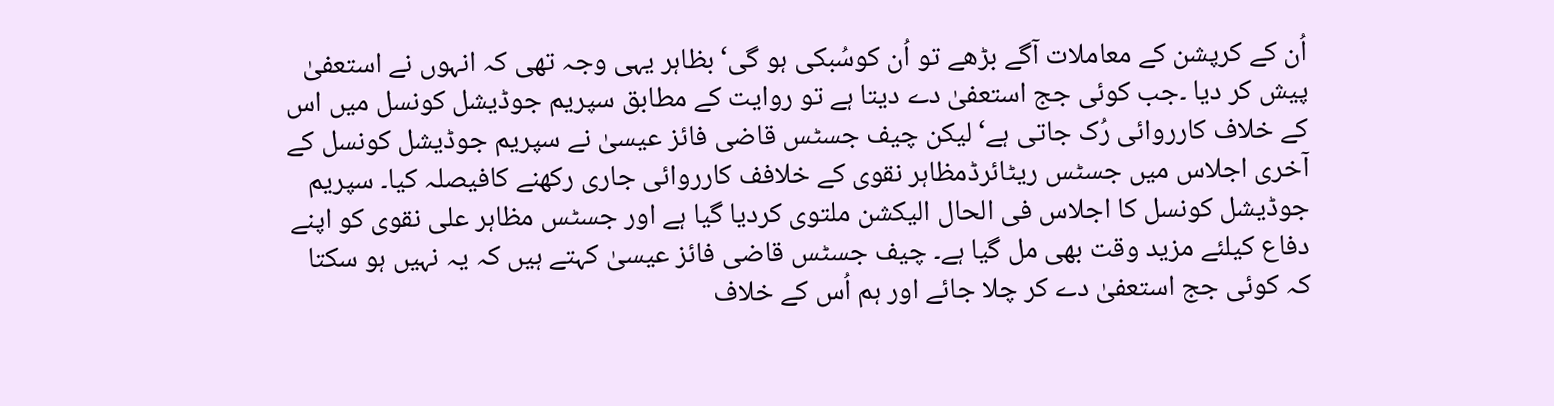اُن کے کرپشن کے معاملات آگے بڑھے تو اُن کوسُبکی ہو گی‘ بظاہر یہی وجہ تھی کہ انہوں نے استعفیٰ پیش کر دیا ۔جب کوئی جج استعفیٰ دے دیتا ہے تو روایت کے مطابق سپریم جوڈیشل کونسل میں اس کے خلاف کارروائی رُک جاتی ہے‘لیکن چیف جسٹس قاضی فائز عیسیٰ نے سپریم جوڈیشل کونسل کے آخری اجلاس میں جسٹس ریٹائرڈمظاہر نقوی کے خلافف کارروائی جاری رکھنے کافیصلہ کیا۔ سپریم جوڈیشل کونسل کا اجلاس فی الحال الیکشن ملتوی کردیا گیا ہے اور جسٹس مظاہر علی نقوی کو اپنے دفاع کیلئے مزید وقت بھی مل گیا ہے۔ چیف جسٹس قاضی فائز عیسیٰ کہتے ہیں کہ یہ نہیں ہو سکتا کہ کوئی جج استعفیٰ دے کر چلا جائے اور ہم اُس کے خلاف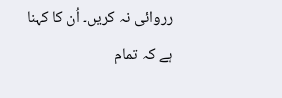رروائی نہ کریں۔ اُن کا کہنا ہے کہ تمام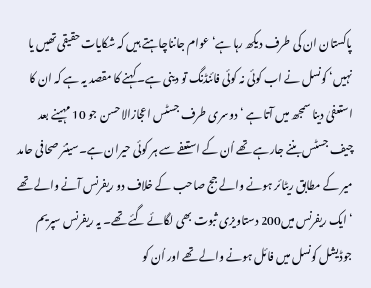پاکستان ان کی طرف دیکھ رہا ہے‘ عوام جانناچاہتے ہیں کہ شکایات حقیقی تھیں یا نہیں‘ کونسل نے اب کوئی نہ کوئی فائنڈنگ تو دینی ہے۔ کہنے کا مقصد یہ ہے کہ ان کا استعفیٰ دینا سمجھ میں آتا ہے ‘ دوسری طرف جسٹس اعجازالاحسن جو 10 مہینے بعد چیف جسٹس بننے جارہے تھے اُن کے استعفے سے ہر کوئی حیران ہے۔سینئر صحافی حامد میر کے مطابق ریٹائر ہونے والے جج صاحب کے خلاف دو ریفرنس آنے والے تھے ‘ ایک ریفرنس میں200 دستاویزی ثبوت بھی لگائے گئے تھے۔ یہ ریفرنس سپریم جوڈیشل کونسل میں فائل ہونے والے تھے اور اُن کو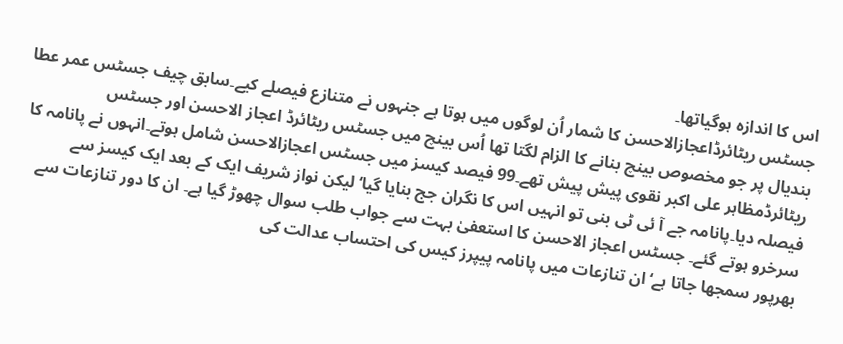اس کا اندازہ ہوگیاتھا۔
جسٹس ریٹائرڈاعجازالاحسن کا شمار اُن لوگوں میں ہوتا ہے جنہوں نے متنازع فیصلے کیے۔سابق چیف جسٹس عمر عطا بندیال پر جو مخصوص بینچ بنانے کا الزام لگتا تھا اُس بینچ میں جسٹس ریٹائرڈ اعجاز الاحسن اور جسٹس ریٹائرڈمظاہر علی اکبر نقوی پیش پیش تھے۔99 فیصد کیسز میں جسٹس اعجازالاحسن شامل ہوتے۔انہوں نے پانامہ کا فیصلہ دیا۔پانامہ جے آ ئی ٹی بنی تو انہیں اس کا نگران جج بنایا گیا‘ لیکن نواز شریف ایک کے بعد ایک کیسز سے سرخرو ہوتے گئے۔ جسٹس اعجاز الاحسن کا استعفیٰ بہت سے جواب طلب سوال چھوڑ گیا ہے۔ ان کا دور تنازعات سے بھرپور سمجھا جاتا ہے‘ان تنازعات میں پانامہ پیپرز کیس کی احتساب عدالت کی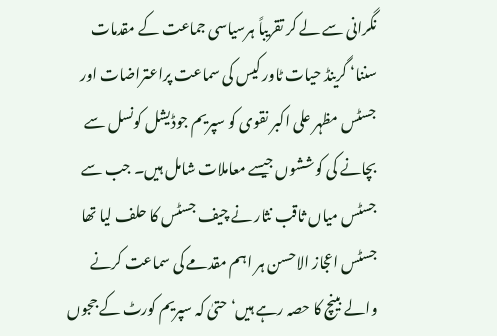نگرانی سے لے کر تقریباً ہرسیاسی جماعت کے مقدمات سننا‘ گرینڈ حیات ٹاور کیس کی سماعت پراعتراضات اور جسٹس مظہر علی اکبر نقوی کو سپریم جوڈیشل کونسل سے بچانے کی کوششوں جیسے معاملات شامل ہیں۔ جب سے جسٹس میاں ثاقب نثار نے چیف جسٹس کا حلف لیا تھا جسٹس اعجاز الاحسن ہر اہم مقدمے کی سماعت کرنے والے بینچ کا حصہ رہے ہیں‘ حتیٰ کہ سپریم کورٹ کے ججوں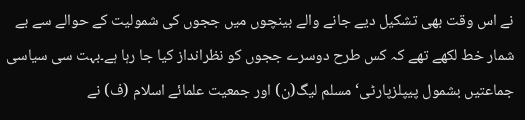نے اس وقت بھی تشکیل دیے جانے والے بینچوں میں ججوں کی شمولیت کے حوالے سے بے شمار خط لکھے تھے کہ کس طرح دوسرے ججوں کو نظرانداز کیا جا رہا ہے۔بہت سی سیاسی جماعتیں بشمول پیپلزپارٹی‘ مسلم لیگ(ن) اور جمعیت علمائے اسلام (ف) نے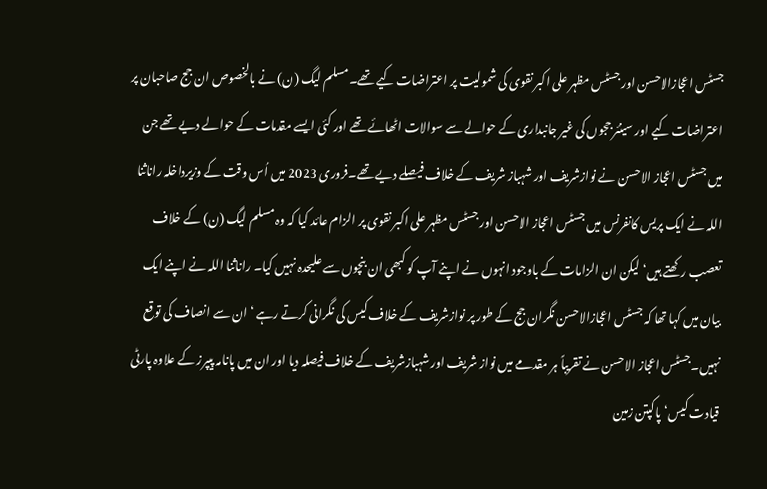جسٹس اعجازالاحسن اور جسٹس مظہر علی اکبر نقوی کی شمولیت پر اعتراضات کیے تھے۔مسلم لیگ (ن) نے بالخصوص ان جج صاحبان پر اعتراضات کیے اور سینئر ججوں کی غیر جانبداری کے حوالے سے سوالات اٹھائے تھے اور کئی ایسے مقدمات کے حوالے دیے تھے جن میں جسٹس اعجاز الاحسن نے نوازشریف اور شہباز شریف کے خلاف فیصلے دیے تھے۔فروری 2023 میں اُس وقت کے وزیرداخلہ راناثنا اللہ نے ایک پریس کانفرنس میں جسٹس اعجاز الاحسن اور جسٹس مظہر علی اکبر نقوی پر الزام عائد کیا کہ وہ مسلم لیگ (ن) کے خلاف تعصب رکھتے ہیں‘ لیکن ان الزامات کے باوجود انہوں نے اپنے آپ کو کبھی ان بنچوں سے علیحدہ نہیں کیا۔ راناثنا اللہ نے اپنے ایک بیان میں کہا تھا کہ جسٹس اعجازالاحسن نگران جج کے طور پر نوازشریف کے خلاف کیس کی نگرانی کرتے رہے ‘ ان سے انصاف کی توقع نہیں۔جسٹس اعجاز الاحسن نے تقریباً ہر مقدمے میں نواز شریف اور شہبازشریف کے خلاف فیصلہ دیا اور ان میں پانامہ پیپرز کے علاوہ پارٹی قیادت کیس‘ پاکپتن زمین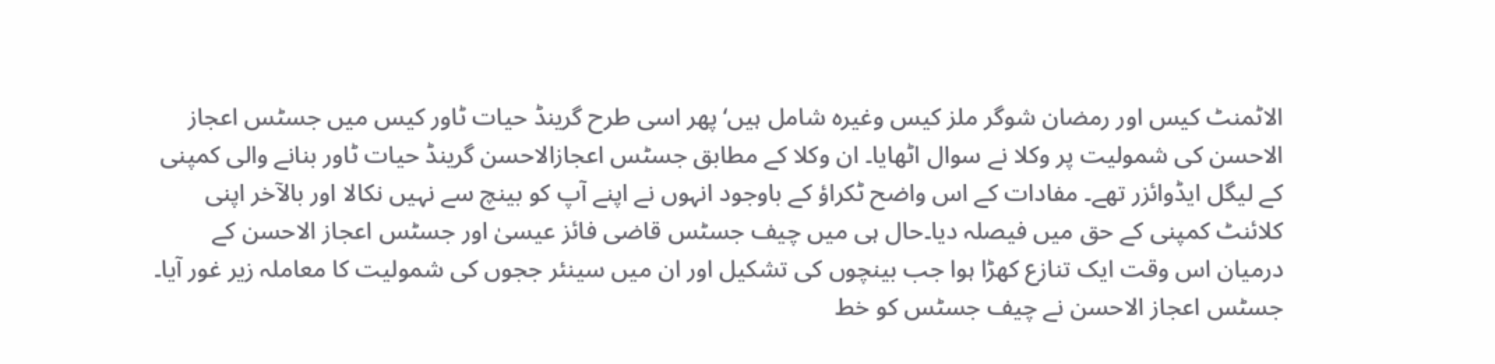الاٹمنٹ کیس اور رمضان شوگر ملز کیس وغیرہ شامل ہیں‘پھر اسی طرح گرینڈ حیات ٹاور کیس میں جسٹس اعجاز الاحسن کی شمولیت پر وکلا نے سوال اٹھایا۔ ان وکلا کے مطابق جسٹس اعجازالاحسن گرینڈ حیات ٹاور بنانے والی کمپنی کے لیگل ایڈوائزر تھے۔ مفادات کے اس واضح ٹکراؤ کے باوجود انہوں نے اپنے آپ کو بینچ سے نہیں نکالا اور بالآخر اپنی کلائنٹ کمپنی کے حق میں فیصلہ دیا۔حال ہی میں چیف جسٹس قاضی فائز عیسیٰ اور جسٹس اعجاز الاحسن کے درمیان اس وقت ایک تنازع کھڑا ہوا جب بینچوں کی تشکیل اور ان میں سینئر ججوں کی شمولیت کا معاملہ زیر غور آیا۔ جسٹس اعجاز الاحسن نے چیف جسٹس کو خط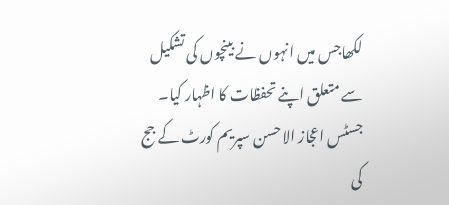لکھاجس میں انہوں نے بینچوں کی تشکیل سے متعلق اپنے تحفظات کا اظہار کیا۔ جسٹس اعجاز الاحسن سپریم کورٹ کے جج کی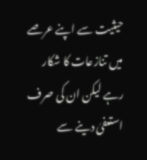حیثیت سے اپنے عرصے میں تنازعات کا شکار رہے لیکن ان کی صرف استعفیٰ دینے سے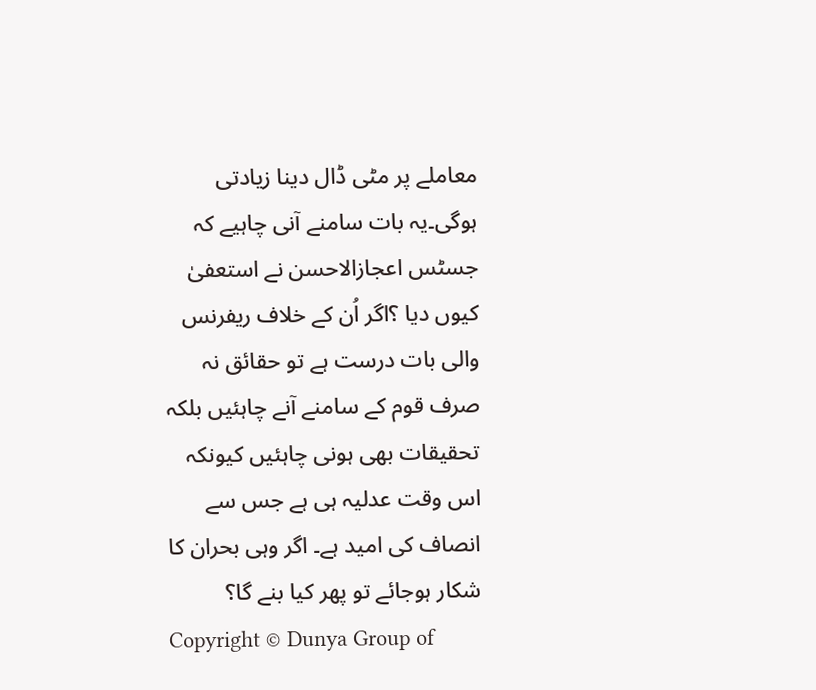معاملے پر مٹی ڈال دینا زیادتی ہوگی۔یہ بات سامنے آنی چاہیے کہ جسٹس اعجازالاحسن نے استعفیٰ کیوں دیا ؟اگر اُن کے خلاف ریفرنس والی بات درست ہے تو حقائق نہ صرف قوم کے سامنے آنے چاہئیں بلکہ تحقیقات بھی ہونی چاہئیں کیونکہ اس وقت عدلیہ ہی ہے جس سے انصاف کی امید ہے۔ اگر وہی بحران کا شکار ہوجائے تو پھر کیا بنے گا؟
Copyright © Dunya Group of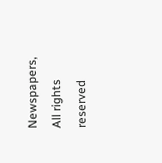Newspapers, All rights reserved